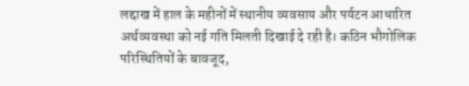लद्दाख में हाल के महीनों में स्थानीय व्यवसाय और पर्यटन आधारित अर्थव्यवस्था को नई गति मिलती दिखाई दे रही है। कठिन भौगोलिक परिस्थितियों के बावजूद,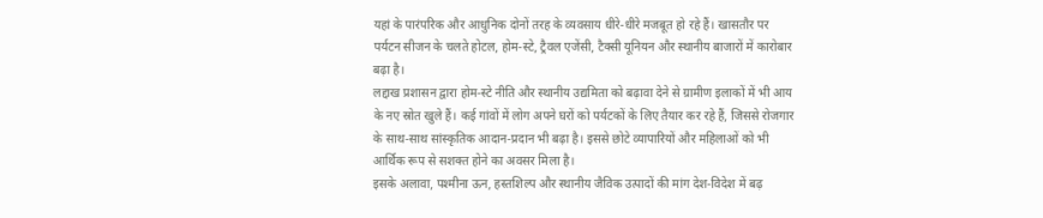यहां के पारंपरिक और आधुनिक दोनों तरह के व्यवसाय धीरे-धीरे मजबूत हो रहे हैं। खासतौर पर पर्यटन सीजन के चलते होटल, होम-स्टे, ट्रैवल एजेंसी, टैक्सी यूनियन और स्थानीय बाजारों में कारोबार बढ़ा है।
लद्दाख प्रशासन द्वारा होम-स्टे नीति और स्थानीय उद्यमिता को बढ़ावा देने से ग्रामीण इलाकों में भी आय के नए स्रोत खुले हैं। कई गांवों में लोग अपने घरों को पर्यटकों के लिए तैयार कर रहे हैं, जिससे रोजगार के साथ-साथ सांस्कृतिक आदान-प्रदान भी बढ़ा है। इससे छोटे व्यापारियों और महिलाओं को भी आर्थिक रूप से सशक्त होने का अवसर मिला है।
इसके अलावा, पश्मीना ऊन, हस्तशिल्प और स्थानीय जैविक उत्पादों की मांग देश-विदेश में बढ़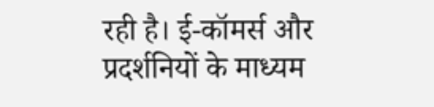रही है। ई-कॉमर्स और प्रदर्शनियों के माध्यम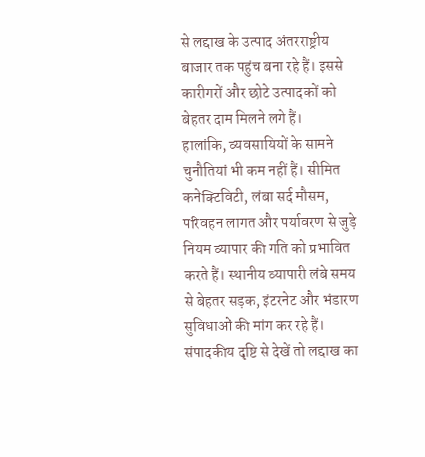से लद्दाख के उत्पाद अंतरराष्ट्रीय बाजार तक पहुंच बना रहे हैं। इससे कारीगरों और छोटे उत्पादकों को बेहतर दाम मिलने लगे हैं।
हालांकि, व्यवसायियों के सामने चुनौतियां भी कम नहीं हैं। सीमित कनेक्टिविटी, लंबा सर्द मौसम, परिवहन लागत और पर्यावरण से जुड़े नियम व्यापार की गति को प्रभावित करते हैं। स्थानीय व्यापारी लंबे समय से बेहतर सड़क, इंटरनेट और भंडारण सुविधाओं की मांग कर रहे हैं।
संपादकीय दृष्टि से देखें तो लद्दाख का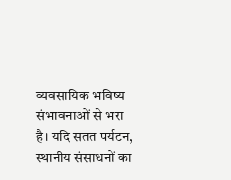व्यवसायिक भविष्य संभावनाओं से भरा है। यदि सतत पर्यटन, स्थानीय संसाधनों का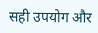सही उपयोग और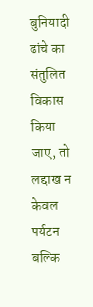बुनियादी ढांचे का संतुलित विकास किया जाए, तो लद्दाख न केवल पर्यटन बल्कि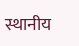स्थानीय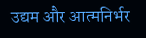उद्यम और आत्मनिर्भर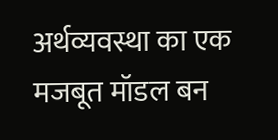अर्थव्यवस्था का एक मजबूत मॉडल बन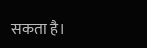सकता है।